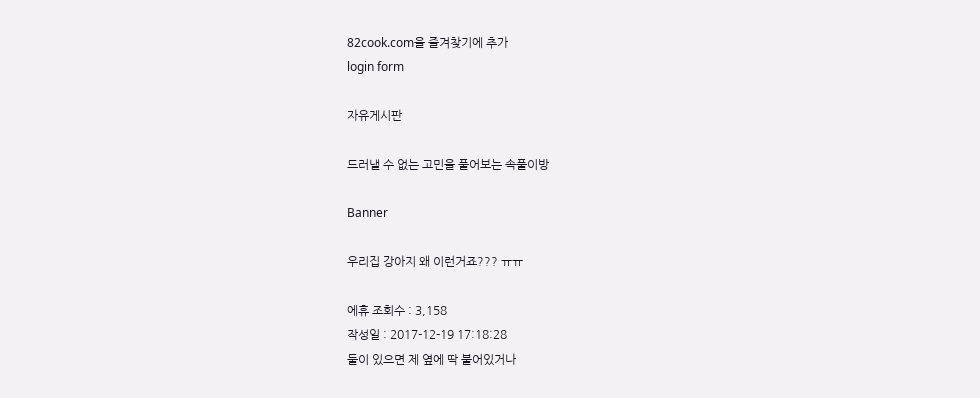82cook.com을 즐겨찾기에 추가
login form

자유게시판

드러낼 수 없는 고민을 풀어보는 속풀이방

Banner

우리집 강아지 왜 이런거죠??? ㅠㅠ

에휴 조회수 : 3,158
작성일 : 2017-12-19 17:18:28
둘이 있으면 제 옆에 딱 붙어있거나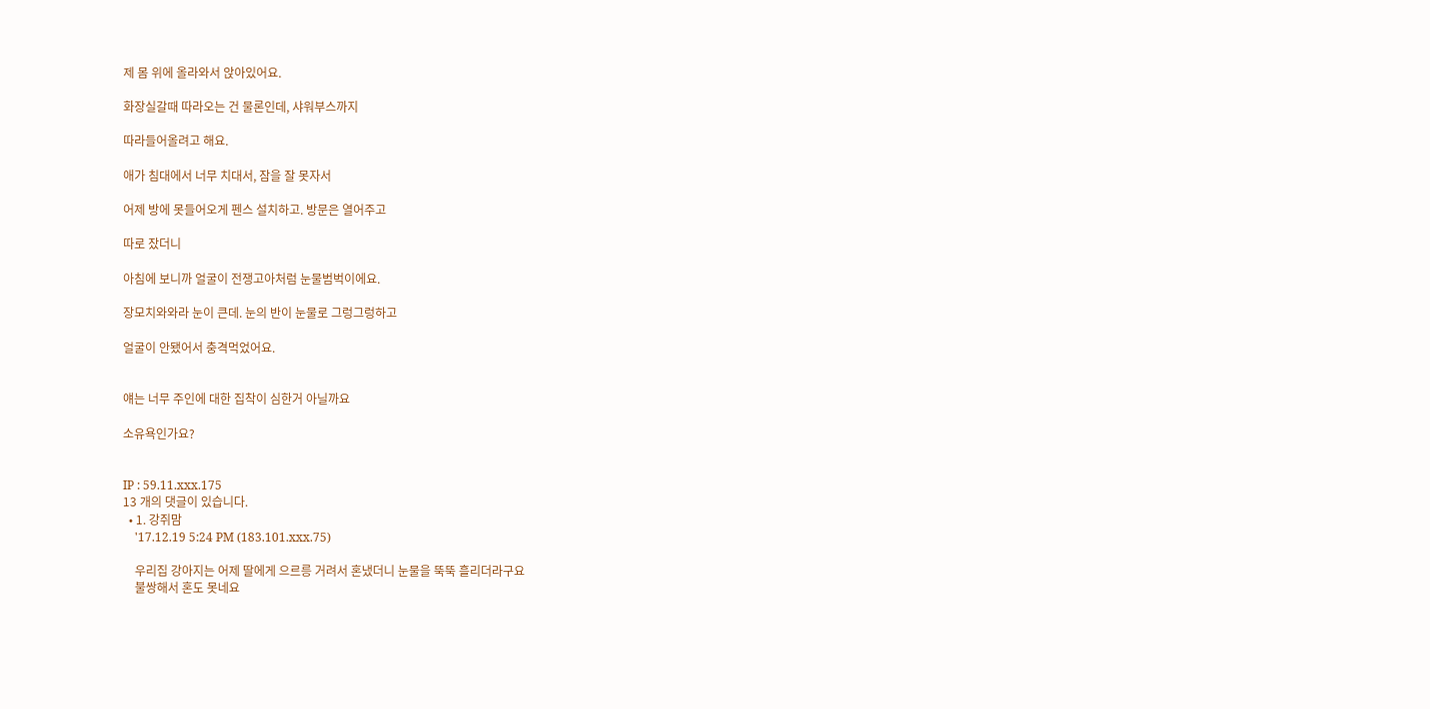제 몸 위에 올라와서 앉아있어요.

화장실갈때 따라오는 건 물론인데, 샤워부스까지

따라들어올려고 해요.

애가 침대에서 너무 치대서, 잠을 잘 못자서

어제 방에 못들어오게 펜스 설치하고. 방문은 열어주고

따로 잤더니

아침에 보니까 얼굴이 전쟁고아처럼 눈물범벅이에요.

장모치와와라 눈이 큰데. 눈의 반이 눈물로 그렁그렁하고

얼굴이 안됐어서 충격먹었어요.


얘는 너무 주인에 대한 집착이 심한거 아닐까요

소유욕인가요?


IP : 59.11.xxx.175
13 개의 댓글이 있습니다.
  • 1. 강쥐맘
    '17.12.19 5:24 PM (183.101.xxx.75)

    우리집 강아지는 어제 딸에게 으르릉 거려서 혼냈더니 눈물을 뚝뚝 흘리더라구요
    불쌍해서 혼도 못네요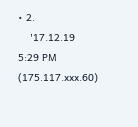• 2.
    '17.12.19 5:29 PM (175.117.xxx.60)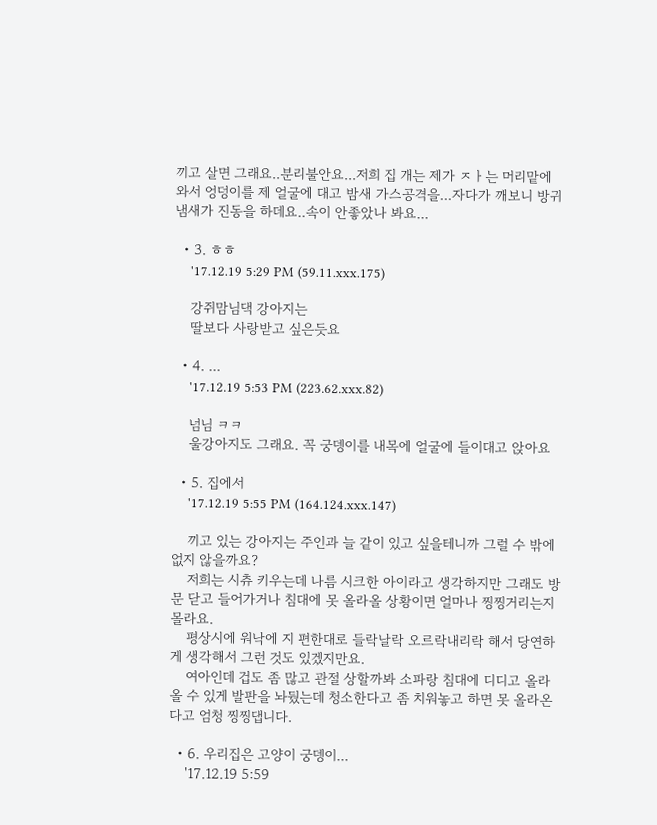끼고 살면 그래요..분리불안요...저희 집 개는 제가 ㅈㅏ는 머리맡에 와서 엉덩이를 제 얼굴에 대고 밤새 가스공격을...자다가 깨보니 방귀냄새가 진동을 하데요..속이 안좋았나 봐요...

  • 3. ㅎㅎ
    '17.12.19 5:29 PM (59.11.xxx.175)

    강쥐맘님댁 강아지는
    딸보다 사랑받고 싶은듯요

  • 4. ...
    '17.12.19 5:53 PM (223.62.xxx.82)

    넘님 ㅋㅋ
    울강아지도 그래요. 꼭 궁뎅이를 내목에 얼굴에 들이대고 앉아요

  • 5. 집에서
    '17.12.19 5:55 PM (164.124.xxx.147)

    끼고 있는 강아지는 주인과 늘 같이 있고 싶을테니까 그럴 수 밖에 없지 않을까요?
    저희는 시츄 키우는데 나름 시크한 아이라고 생각하지만 그래도 방문 닫고 들어가거나 침대에 못 올라올 상황이면 얼마나 찡찡거리는지 몰라요.
    평상시에 워낙에 지 편한대로 들락날락 오르락내리락 해서 당연하게 생각해서 그런 것도 있겠지만요.
    여아인데 겁도 좀 많고 관절 상할까봐 소파랑 침대에 디디고 올라올 수 있게 발판을 놔뒀는데 청소한다고 좀 치워놓고 하면 못 올라온다고 엄청 찡찡댑니다.

  • 6. 우리집은 고양이 궁뎅이...
    '17.12.19 5:59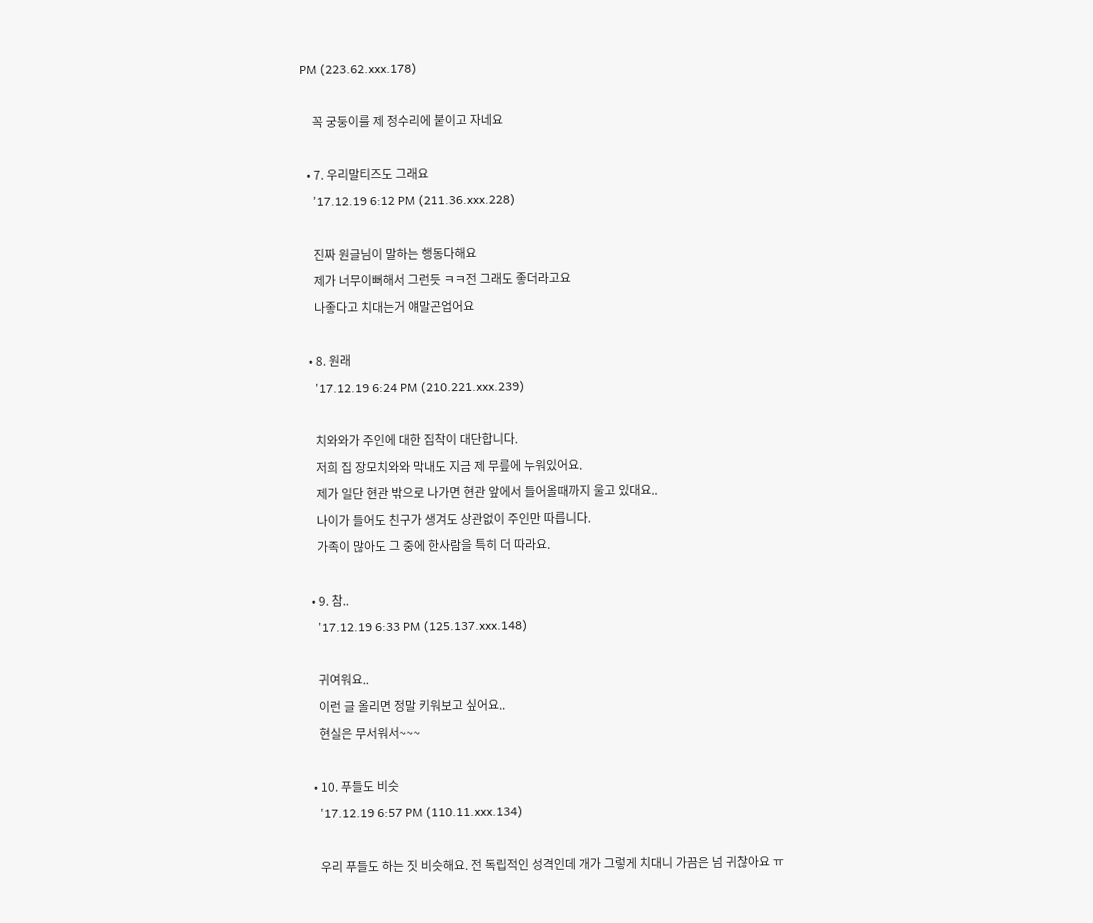PM (223.62.xxx.178)

    꼭 궁둥이를 제 정수리에 붙이고 자네요

  • 7. 우리말티즈도 그래요
    '17.12.19 6:12 PM (211.36.xxx.228)

    진짜 원글님이 말하는 행동다해요
    제가 너무이뻐해서 그런듯 ㅋㅋ전 그래도 좋더라고요
    나좋다고 치대는거 얘말곤업어요

  • 8. 원래
    '17.12.19 6:24 PM (210.221.xxx.239)

    치와와가 주인에 대한 집착이 대단합니다.
    저희 집 장모치와와 막내도 지금 제 무릎에 누워있어요.
    제가 일단 현관 밖으로 나가면 현관 앞에서 들어올때까지 울고 있대요..
    나이가 들어도 친구가 생겨도 상관없이 주인만 따릅니다.
    가족이 많아도 그 중에 한사람을 특히 더 따라요.

  • 9. 참..
    '17.12.19 6:33 PM (125.137.xxx.148)

    귀여워요..
    이런 글 올리면 정말 키워보고 싶어요..
    현실은 무서워서~~~

  • 10. 푸들도 비슷
    '17.12.19 6:57 PM (110.11.xxx.134)

    우리 푸들도 하는 짓 비슷해요. 전 독립적인 성격인데 개가 그렇게 치대니 가끔은 넘 귀찮아요 ㅠ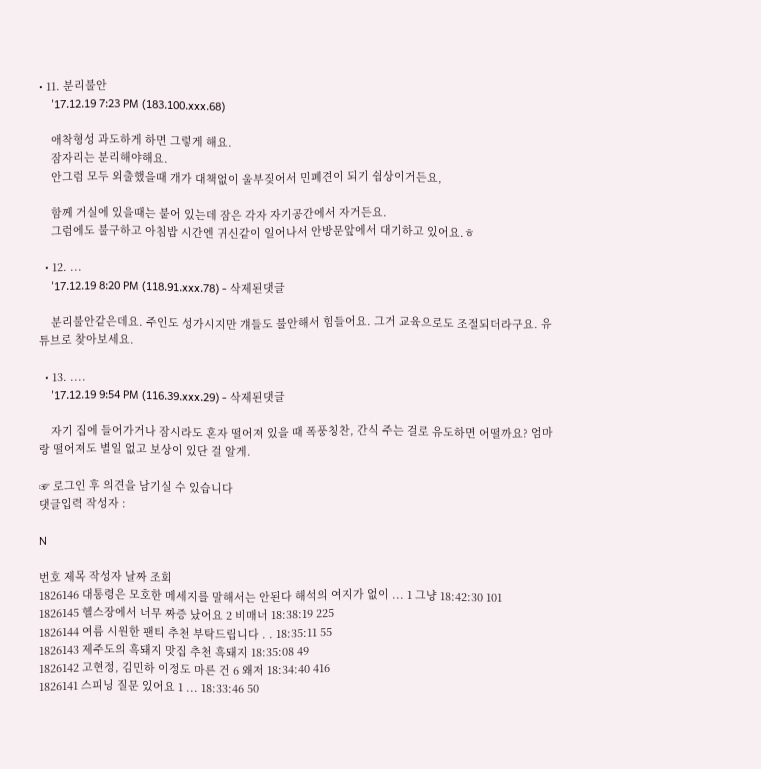• 11. 분리불안
    '17.12.19 7:23 PM (183.100.xxx.68)

    애착형성 과도하게 하면 그렇게 해요.
    잠자리는 분리해야해요.
    안그럼 모두 외출했을때 개가 대책없이 울부짖어서 민폐견이 되기 쉽상이거든요,

    함께 거실에 있을때는 붙어 있는데 잠은 각자 자기공간에서 자거든요.
    그럼에도 불구하고 아침밥 시간엔 귀신같이 일어나서 안방문앞에서 대기하고 있어요.ㅎ

  • 12. ...
    '17.12.19 8:20 PM (118.91.xxx.78) - 삭제된댓글

    분리불안같은데요. 주인도 성가시지만 걔들도 불안해서 힘들어요. 그거 교육으로도 조절되더라구요. 유튜브로 찾아보세요.

  • 13. ....
    '17.12.19 9:54 PM (116.39.xxx.29) - 삭제된댓글

    자기 집에 들어가거나 잠시라도 혼자 떨어져 있을 때 폭풍칭찬, 간식 주는 걸로 유도하면 어떨까요? 엄마랑 떨어져도 별일 없고 보상이 있단 걸 알게.

☞ 로그인 후 의견을 남기실 수 있습니다
댓글입력 작성자 :

N

번호 제목 작성자 날짜 조회
1826146 대통령은 모호한 메세지를 말해서는 안된다 해석의 여지가 없이 ... 1 그냥 18:42:30 101
1826145 헬스장에서 너무 짜증 났어요 2 비매너 18:38:19 225
1826144 여름 시원한 팬티 추천 부탁드립니다 . . 18:35:11 55
1826143 제주도의 흑돼지 맛집 추천 흑돼지 18:35:08 49
1826142 고현정, 김민하 이정도 마른 건 6 왜저 18:34:40 416
1826141 스피닝 질문 있어요 1 ... 18:33:46 50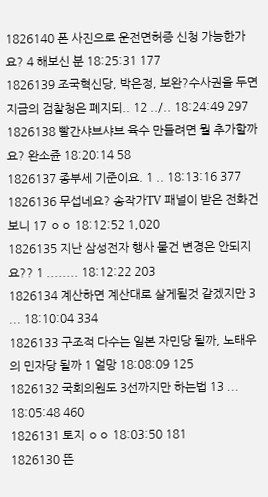1826140 폰 사진으로 운전면허증 신청 가능한가요? 4 해보신 분 18:25:31 177
1826139 조국혁신당, 박은정, 보완?수사권을 두면 지금의 검찰청은 폐지되.. 12 ../.. 18:24:49 297
1826138 빨간샤브샤브 육수 만들려면 뭘 추가할까요? 완소쥰 18:20:14 58
1826137 종부세 기준이요. 1 .. 18:13:16 377
1826136 무섭네요? 송작가TV 패널이 받은 전화건 보니 17 ㅇㅇ 18:12:52 1,020
1826135 지난 삼성전자 행사 물건 변경은 안되지요?? 1 ........ 18:12:22 203
1826134 계산하면 계산대로 살게될것 같겠지만 3 ... 18:10:04 334
1826133 구조적 다수는 일본 자민당 될까, 노태우의 민자당 될까 1 얼망 18:08:09 125
1826132 국회의원도 3선까지만 하는법 13 ... 18:05:48 460
1826131 토지 ㅇㅇ 18:03:50 181
1826130 뜬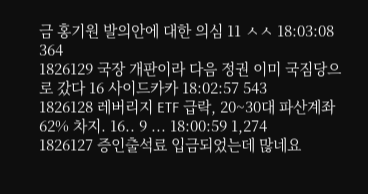금 홍기원 발의안에 대한 의심 11 ㅅㅅ 18:03:08 364
1826129 국장 개판이라 다음 정권 이미 국짐당으로 갔다 16 사이드카카 18:02:57 543
1826128 레버리지 ETF 급락, 20~30대 파산계좌 62% 차지. 16.. 9 ... 18:00:59 1,274
1826127 증인출석료 입금되었는데 많네요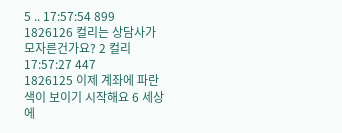5 .. 17:57:54 899
1826126 컬리는 상담사가 모자른건가요? 2 컬리 17:57:27 447
1826125 이제 계좌에 파란색이 보이기 시작해요 6 세상에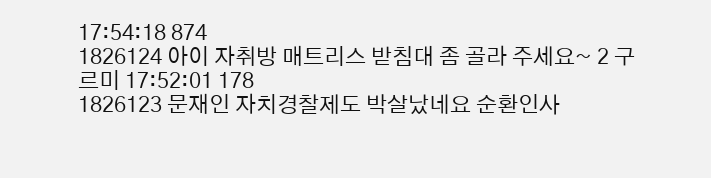17:54:18 874
1826124 아이 자취방 매트리스 받침대 좀 골라 주세요~ 2 구르미 17:52:01 178
1826123 문재인 자치경찰제도 박살났네요 순환인사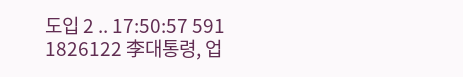도입 2 .. 17:50:57 591
1826122 李대통령, 업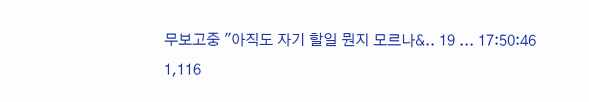무보고중 "아직도 자기 할일 뭔지 모르나&.. 19 ... 17:50:46 1,116